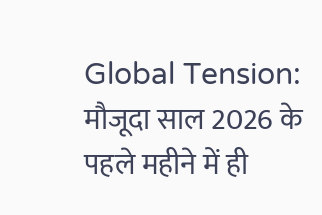Global Tension: मौजूदा साल 2026 के पहले महीने में ही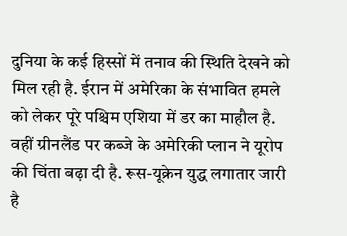दुनिया के कई हिस्सों में तनाव की स्थिति देखने को मिल रही है. ईरान में अमेरिका के संभावित हमले को लेकर पूरे पश्चिम एशिया में डर का माहौल है. वहीं ग्रीनलैंड पर कब्जे के अमेरिकी प्लान ने यूरोप की चिंता बढ़ा दी है. रूस-यूक्रेन युद्ध लगातार जारी है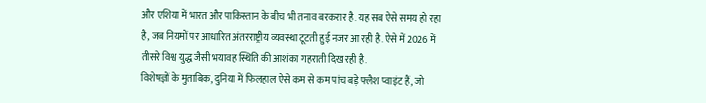और एशिया में भारत और पाकिस्तान के बीच भी तनाव बरकरार है. यह सब ऐसे समय हो रहा है, जब नियमों पर आधारित अंतरराष्ट्रीय व्यवस्था टूटती हुई नजर आ रही है. ऐसे में 2026 में तीसरे विश्व युद्ध जैसी भयावह स्थिति की आशंका गहराती दिख रही है.
विशेषज्ञों के मुताबिक, दुनिया में फिलहाल ऐसे कम से कम पांच बड़े फ्लैश प्वाइंट हैं, जो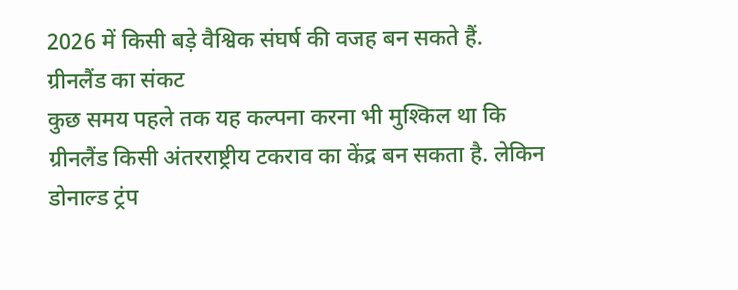2026 में किसी बड़े वैश्विक संघर्ष की वजह बन सकते हैं.
ग्रीनलैंड का संकट
कुछ समय पहले तक यह कल्पना करना भी मुश्किल था कि ग्रीनलैंड किसी अंतरराष्ट्रीय टकराव का केंद्र बन सकता है. लेकिन डोनाल्ड ट्रंप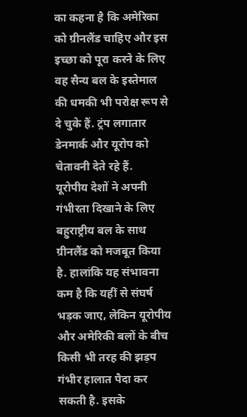का कहना है कि अमेरिका को ग्रीनलैंड चाहिए और इस इच्छा को पूरा करने के लिए वह सैन्य बल के इस्तेमाल की धमकी भी परोक्ष रूप से दे चुके हैं. ट्रंप लगातार डेनमार्क और यूरोप को चेतावनी देते रहे हैं.
यूरोपीय देशों ने अपनी गंभीरता दिखाने के लिए बहुराष्ट्रीय बल के साथ ग्रीनलैंड को मजबूत किया है. हालांकि यह संभावना कम है कि यहीं से संघर्ष भड़क जाए, लेकिन यूरोपीय और अमेरिकी बलों के बीच किसी भी तरह की झड़प गंभीर हालात पैदा कर सकती है. इसके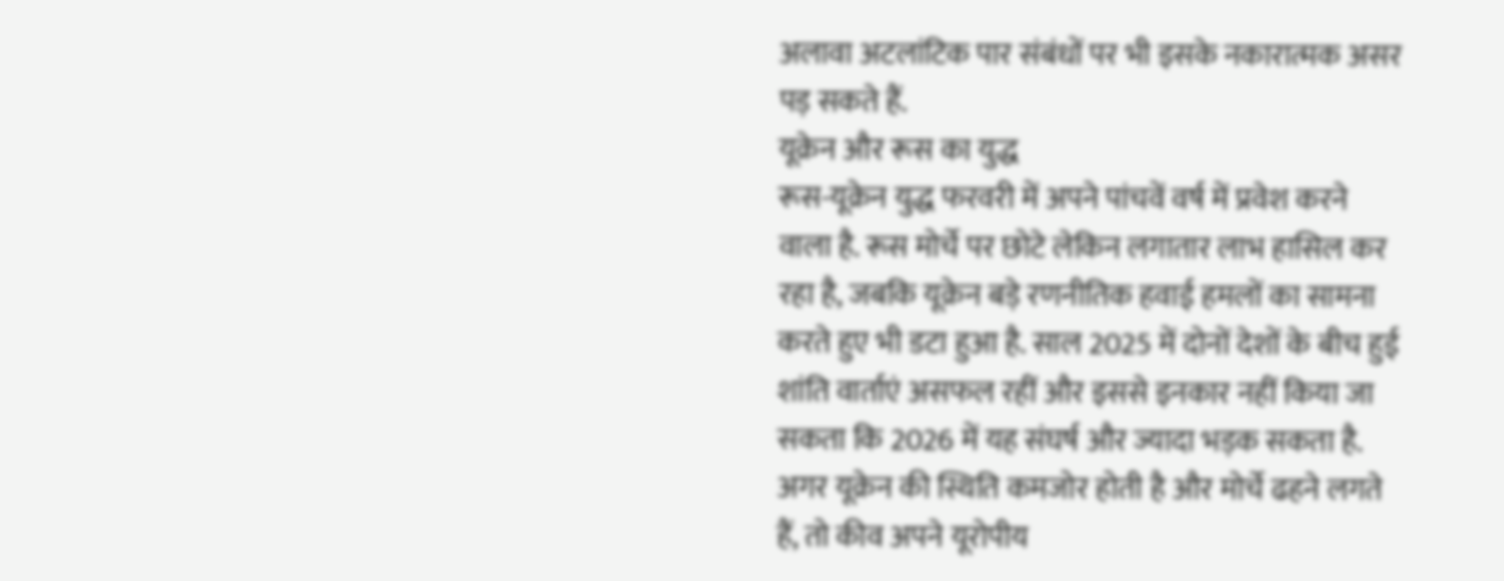अलावा अटलांटिक पार संबंधों पर भी इसके नकारात्मक असर पड़ सकते हैं.
यूक्रेन और रूस का युद्ध
रूस-यूक्रेन युद्ध फरवरी में अपने पांचवें वर्ष में प्रवेश करने वाला है. रूस मोर्चे पर छोटे लेकिन लगातार लाभ हासिल कर रहा है, जबकि यूक्रेन बड़े रणनीतिक हवाई हमलों का सामना करते हुए भी डटा हुआ है. साल 2025 में दोनों देशों के बीच हुई शांति वार्ताएं असफल रहीं और इससे इनकार नहीं किया जा सकता कि 2026 में यह संघर्ष और ज्यादा भड़क सकता है.
अगर यूक्रेन की स्थिति कमजोर होती है और मोर्चे ढहने लगते हैं, तो कीव अपने यूरोपीय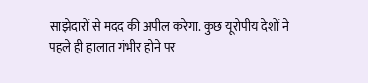साझेदारों से मदद की अपील करेगा. कुछ यूरोपीय देशों ने पहले ही हालात गंभीर होने पर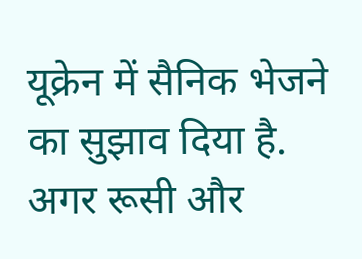यूक्रेन में सैनिक भेजने का सुझाव दिया है. अगर रूसी और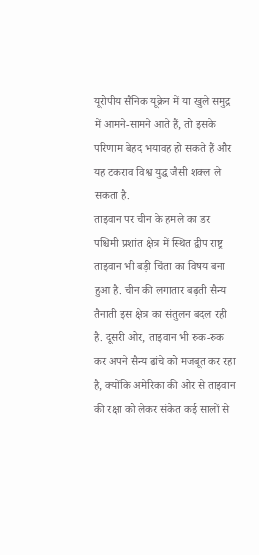यूरोपीय सैनिक यूक्रेन में या खुले समुद्र में आमने-सामने आते हैं, तो इसके परिणाम बेहद भयावह हो सकते हैं और यह टकराव विश्व युद्ध जैसी शक्ल ले सकता है.
ताइवान पर चीन के हमले का डर
पश्चिमी प्रशांत क्षेत्र में स्थित द्वीप राष्ट्र ताइवान भी बड़ी चिंता का विषय बना हुआ है. चीन की लगातार बढ़ती सैन्य तैनाती इस क्षेत्र का संतुलन बदल रही है. दूसरी ओर, ताइवान भी रुक-रुक कर अपने सैन्य ढांचे को मजबूत कर रहा है, क्योंकि अमेरिका की ओर से ताइवान की रक्षा को लेकर संकेत कई सालों से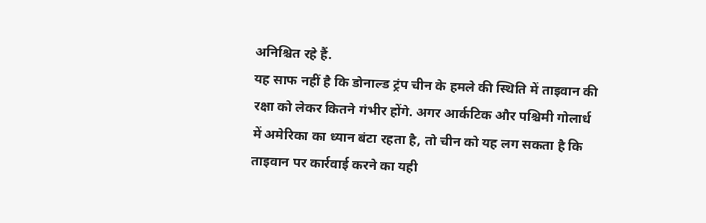अनिश्चित रहे हैं.
यह साफ नहीं है कि डोनाल्ड ट्रंप चीन के हमले की स्थिति में ताइवान की रक्षा को लेकर कितने गंभीर होंगे. अगर आर्कटिक और पश्चिमी गोलार्ध में अमेरिका का ध्यान बंटा रहता है, तो चीन को यह लग सकता है कि ताइवान पर कार्रवाई करने का यही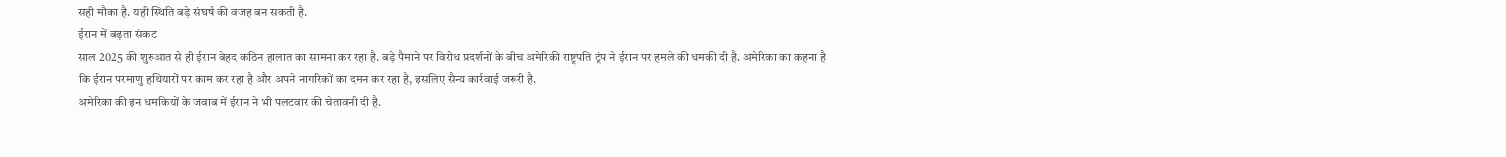सही मौका है. यही स्थिति बड़े संघर्ष की वजह बन सकती है.
ईरान में बढ़ता संकट
साल 2025 की शुरुआत से ही ईरान बेहद कठिन हालात का सामना कर रहा है. बड़े पैमाने पर विरोध प्रदर्शनों के बीच अमेरिकी राष्ट्रपति ट्रंप ने ईरान पर हमले की धमकी दी है. अमेरिका का कहना है कि ईरान परमाणु हथियारों पर काम कर रहा है और अपने नागरिकों का दमन कर रहा है, इसलिए सैन्य कार्रवाई जरूरी है.
अमेरिका की इन धमकियों के जवाब में ईरान ने भी पलटवार की चेतावनी दी है.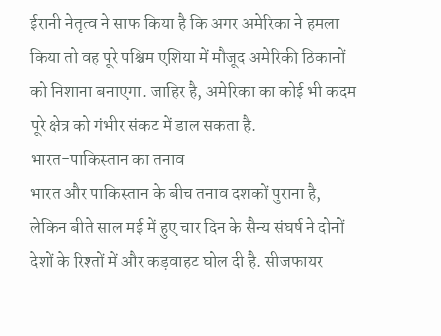ईरानी नेतृत्व ने साफ किया है कि अगर अमेरिका ने हमला किया तो वह पूरे पश्चिम एशिया में मौजूद अमेरिकी ठिकानों को निशाना बनाएगा. जाहिर है, अमेरिका का कोई भी कदम पूरे क्षेत्र को गंभीर संकट में डाल सकता है.
भारत-पाकिस्तान का तनाव
भारत और पाकिस्तान के बीच तनाव दशकों पुराना है, लेकिन बीते साल मई में हुए चार दिन के सैन्य संघर्ष ने दोनों देशों के रिश्तों में और कड़वाहट घोल दी है. सीजफायर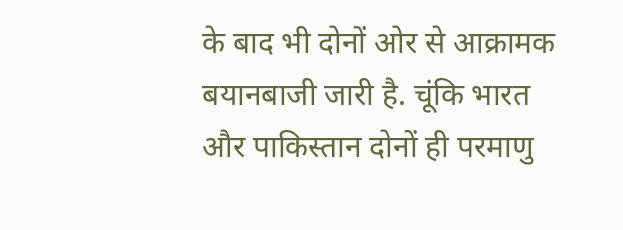के बाद भी दोनों ओर से आक्रामक बयानबाजी जारी है. चूंकि भारत और पाकिस्तान दोनों ही परमाणु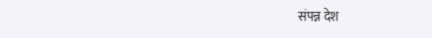संपन्न देश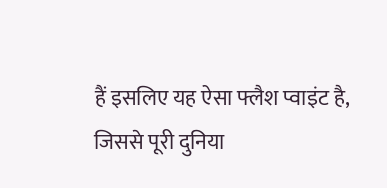हैं इसलिए यह ऐसा फ्लैश प्वाइंट है, जिससे पूरी दुनिया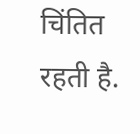चिंतित रहती है.